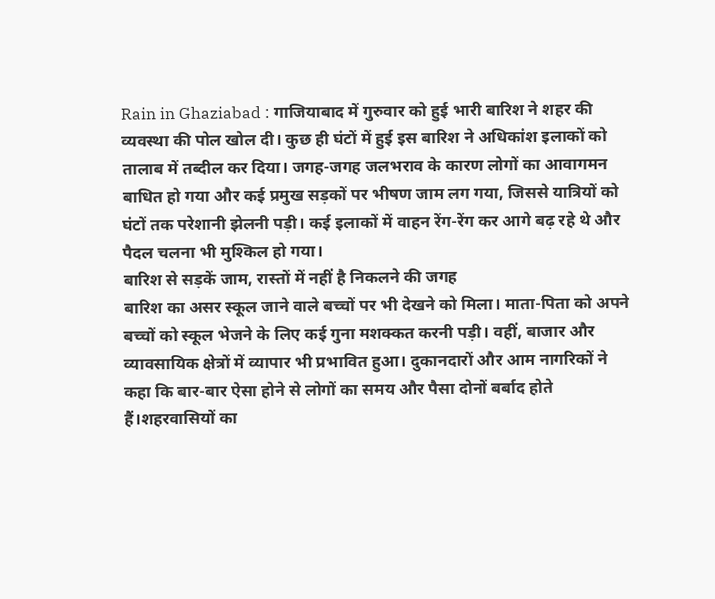Rain in Ghaziabad : गाजियाबाद में गुरुवार को हुई भारी बारिश ने शहर की व्यवस्था की पोल खोल दी। कुछ ही घंटों में हुई इस बारिश ने अधिकांश इलाकों को तालाब में तब्दील कर दिया। जगह-जगह जलभराव के कारण लोगों का आवागमन बाधित हो गया और कई प्रमुख सड़कों पर भीषण जाम लग गया, जिससे यात्रियों को घंटों तक परेशानी झेलनी पड़ी। कई इलाकों में वाहन रेंग-रेंग कर आगे बढ़ रहे थे और पैदल चलना भी मुश्किल हो गया।
बारिश से सड़कें जाम, रास्तों में नहीं है निकलने की जगह
बारिश का असर स्कूल जाने वाले बच्चों पर भी देखने को मिला। माता-पिता को अपने बच्चों को स्कूल भेजने के लिए कई गुना मशक्कत करनी पड़ी। वहीं, बाजार और व्यावसायिक क्षेत्रों में व्यापार भी प्रभावित हुआ। दुकानदारों और आम नागरिकों ने कहा कि बार-बार ऐसा होने से लोगों का समय और पैसा दोनों बर्बाद होते हैं।शहरवासियों का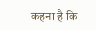कहना है कि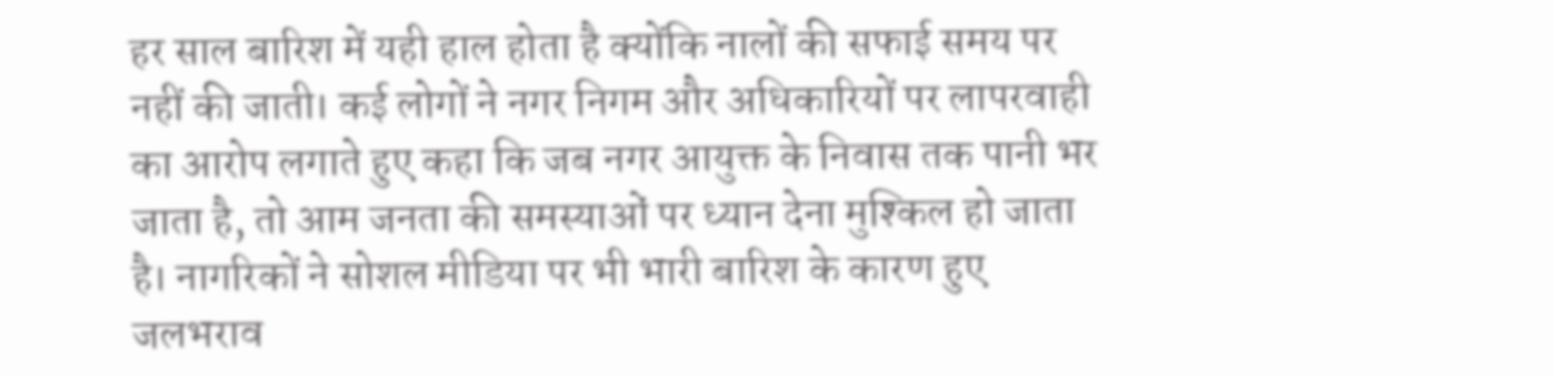हर साल बारिश में यही हाल होता है क्योंकि नालों की सफाई समय पर नहीं की जाती। कई लोगों ने नगर निगम और अधिकारियों पर लापरवाही का आरोप लगाते हुए कहा कि जब नगर आयुक्त के निवास तक पानी भर जाता है, तो आम जनता की समस्याओं पर ध्यान देना मुश्किल हो जाता है। नागरिकों ने सोशल मीडिया पर भी भारी बारिश के कारण हुए जलभराव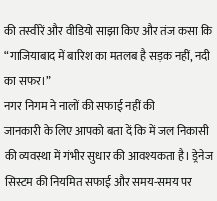की तस्वीरें और वीडियो साझा किए और तंज कसा कि “गाजियाबाद में बारिश का मतलब है सड़क नहीं, नदी का सफर।”
नगर निगम ने नालों की सफाई नहीं की
जानकारी के लिए आपको बता दें कि में जल निकासी की व्यवस्था में गंभीर सुधार की आवश्यकता है। ड्रेनेज सिस्टम की नियमित सफाई और समय-समय पर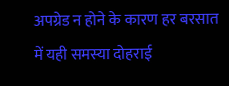अपग्रेड न होने के कारण हर बरसात में यही समस्या दोहराई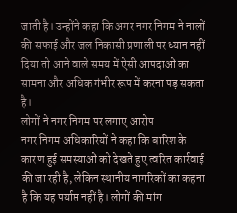जाती है। उन्होंने कहा कि अगर नगर निगम ने नालों की सफाई और जल निकासी प्रणाली पर ध्यान नहीं दिया तो आने वाले समय में ऐसी आपदाओं का सामना और अधिक गंभीर रूप में करना पड़ सकता है।
लोगों ने नगर निगम पर लगाए आरोप
नगर निगम अधिकारियों ने कहा कि बारिश के कारण हुई समस्याओं को देखते हुए त्वरित कार्रवाई की जा रही है, लेकिन स्थानीय नागरिकों का कहना है कि यह पर्याप्त नहीं है। लोगों की मांग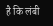है कि लंबी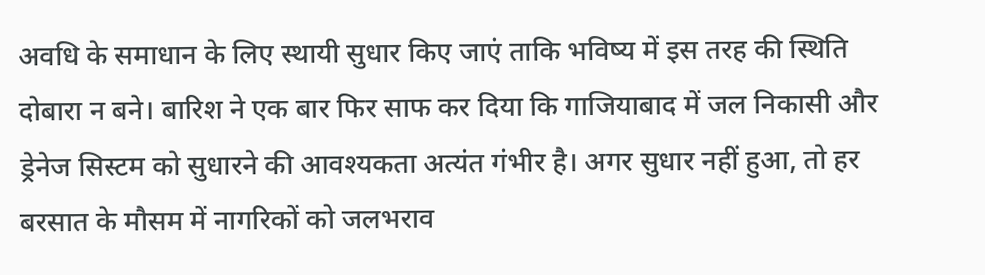अवधि के समाधान के लिए स्थायी सुधार किए जाएं ताकि भविष्य में इस तरह की स्थिति दोबारा न बने। बारिश ने एक बार फिर साफ कर दिया कि गाजियाबाद में जल निकासी और ड्रेनेज सिस्टम को सुधारने की आवश्यकता अत्यंत गंभीर है। अगर सुधार नहीं हुआ, तो हर बरसात के मौसम में नागरिकों को जलभराव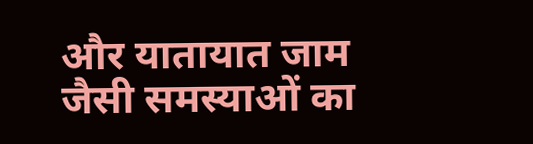और यातायात जाम जैसी समस्याओं का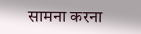सामना करना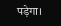पड़ेगा।